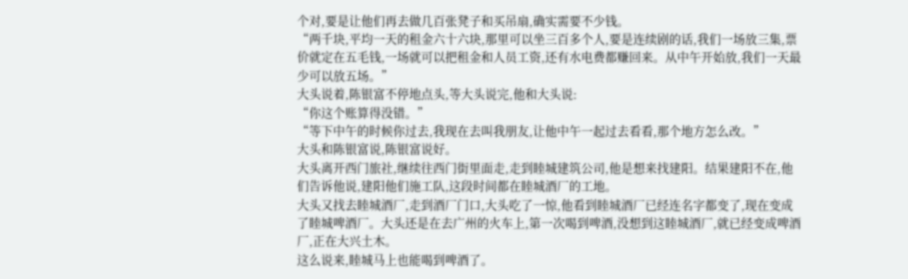个对,要是让他们再去做几百张凳子和买吊扇,确实需要不少钱。
“两千块,平均一天的租金六十六块,那里可以坐三百多个人,要是连续剧的话,我们一场放三集,票价就定在五毛钱,一场就可以把租金和人员工资,还有水电费都赚回来。从中午开始放,我们一天最少可以放五场。”
大头说着,陈银富不停地点头,等大头说完,他和大头说:
“你这个账算得没错。”
“等下中午的时候你过去,我现在去叫我朋友,让他中午一起过去看看,那个地方怎么改。”
大头和陈银富说,陈银富说好。
大头离开西门旅社,继续往西门街里面走,走到睦城建筑公司,他是想来找建阳。结果建阳不在,他们告诉他说,建阳他们施工队,这段时间都在睦城酒厂的工地。
大头又找去睦城酒厂,走到酒厂门口,大头吃了一惊,他看到睦城酒厂已经连名字都变了,现在变成了睦城啤酒厂。大头还是在去广州的火车上,第一次喝到啤酒,没想到这睦城酒厂,就已经变成啤酒厂,正在大兴土木。
这么说来,睦城马上也能喝到啤酒了。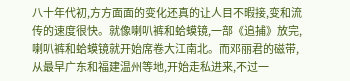八十年代初,方方面面的变化还真的让人目不暇接,变和流传的速度很快。就像喇叭裤和蛤蟆镜,一部《追捕》放完,喇叭裤和蛤蟆镜就开始席卷大江南北。而邓丽君的磁带,从最早广东和福建温州等地,开始走私进来,不过一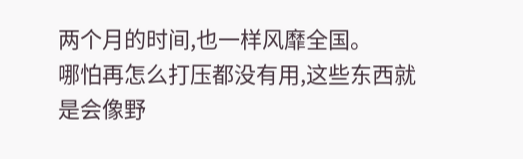两个月的时间,也一样风靡全国。
哪怕再怎么打压都没有用,这些东西就是会像野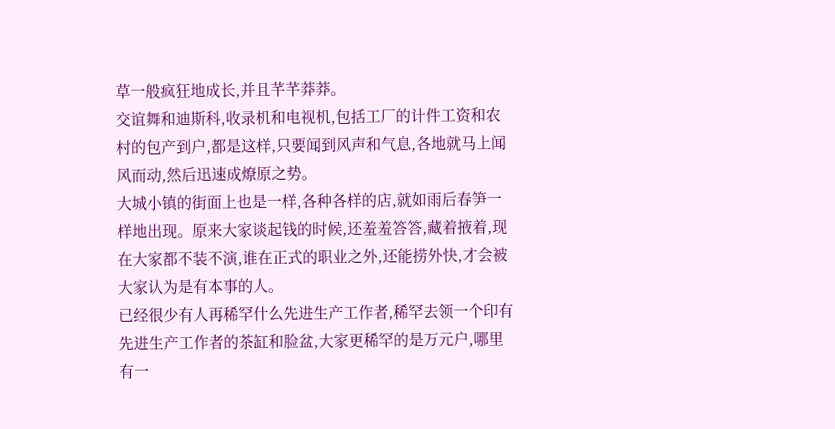草一般疯狂地成长,并且芊芊莽莽。
交谊舞和迪斯科,收录机和电视机,包括工厂的计件工资和农村的包产到户,都是这样,只要闻到风声和气息,各地就马上闻风而动,然后迅速成燎原之势。
大城小镇的街面上也是一样,各种各样的店,就如雨后春笋一样地出现。原来大家谈起钱的时候,还羞羞答答,藏着掖着,现在大家都不装不演,谁在正式的职业之外,还能捞外快,才会被大家认为是有本事的人。
已经很少有人再稀罕什么先进生产工作者,稀罕去领一个印有先进生产工作者的茶缸和脸盆,大家更稀罕的是万元户,哪里有一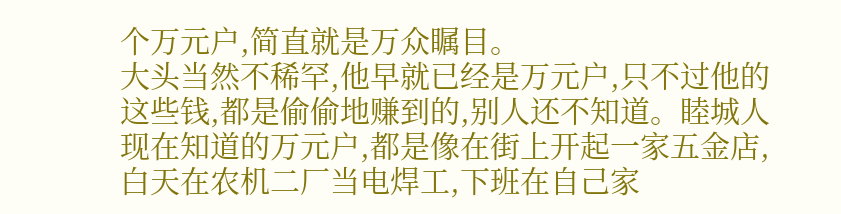个万元户,简直就是万众瞩目。
大头当然不稀罕,他早就已经是万元户,只不过他的这些钱,都是偷偷地赚到的,别人还不知道。睦城人现在知道的万元户,都是像在街上开起一家五金店,白天在农机二厂当电焊工,下班在自己家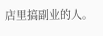店里搞副业的人。